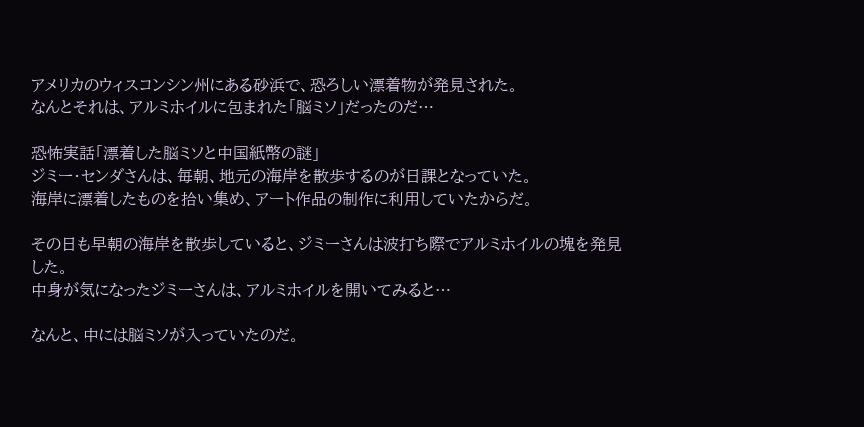アメリカのウィスコンシン州にある砂浜で、恐ろしい漂着物が発見された。
なんとそれは、アルミホイルに包まれた「脳ミソ」だったのだ…

恐怖実話「漂着した脳ミソと中国紙幣の謎」
ジミー・センダさんは、毎朝、地元の海岸を散歩するのが日課となっていた。
海岸に漂着したものを拾い集め、アート作品の制作に利用していたからだ。

その日も早朝の海岸を散歩していると、ジミーさんは波打ち際でアルミホイルの塊を発見した。
中身が気になったジミーさんは、アルミホイルを開いてみると…

なんと、中には脳ミソが入っていたのだ。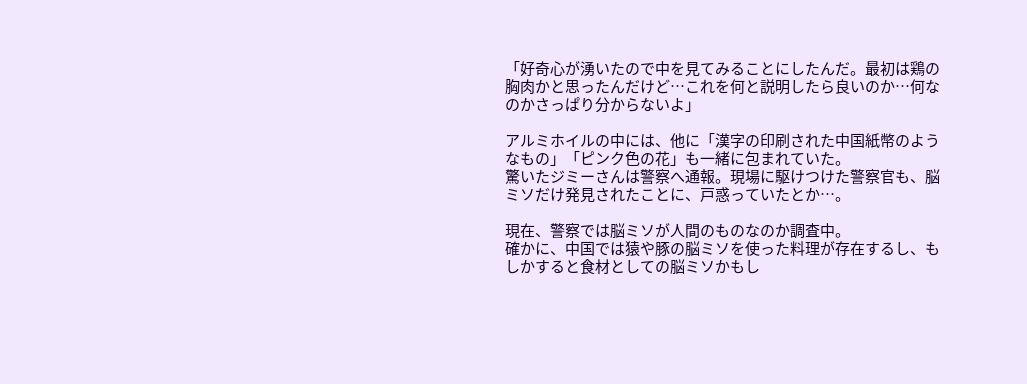「好奇心が湧いたので中を見てみることにしたんだ。最初は鶏の胸肉かと思ったんだけど…これを何と説明したら良いのか…何なのかさっぱり分からないよ」

アルミホイルの中には、他に「漢字の印刷された中国紙幣のようなもの」「ピンク色の花」も一緒に包まれていた。
驚いたジミーさんは警察へ通報。現場に駆けつけた警察官も、脳ミソだけ発見されたことに、戸惑っていたとか…。

現在、警察では脳ミソが人間のものなのか調査中。
確かに、中国では猿や豚の脳ミソを使った料理が存在するし、もしかすると食材としての脳ミソかもし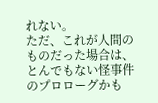れない。
ただ、これが人間のものだった場合は、とんでもない怪事件のプロローグかも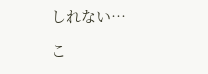しれない…

こ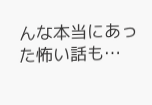んな本当にあった怖い話も…